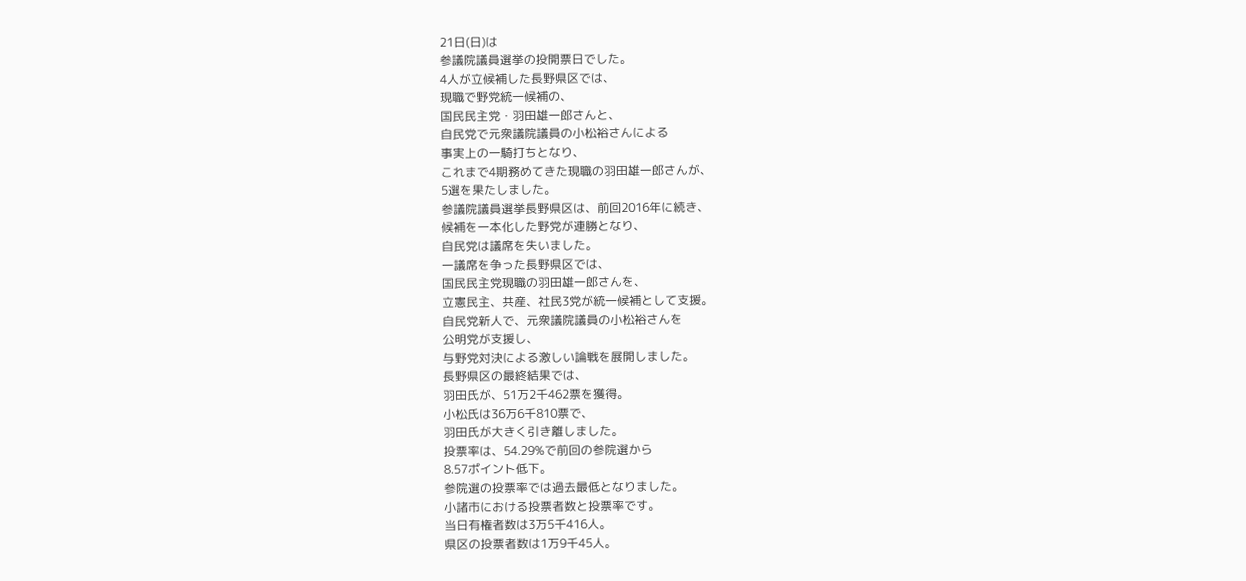21日(日)は
参議院議員選挙の投開票日でした。
4人が立候補した長野県区では、
現職で野党統一候補の、
国民民主党・羽田雄一郎さんと、
自民党で元衆議院議員の小松裕さんによる
事実上の一騎打ちとなり、
これまで4期務めてきた現職の羽田雄一郎さんが、
5選を果たしました。
参議院議員選挙長野県区は、前回2016年に続き、
候補を一本化した野党が連勝となり、
自民党は議席を失いました。
一議席を争った長野県区では、
国民民主党現職の羽田雄一郎さんを、
立憲民主、共産、社民3党が統一候補として支援。
自民党新人で、元衆議院議員の小松裕さんを
公明党が支援し、
与野党対決による激しい論戦を展開しました。
長野県区の最終結果では、
羽田氏が、51万2千462票を獲得。
小松氏は36万6千810票で、
羽田氏が大きく引き離しました。
投票率は、54.29%で前回の参院選から
8.57ポイント低下。
参院選の投票率では過去最低となりました。
小諸市における投票者数と投票率です。
当日有権者数は3万5千416人。
県区の投票者数は1万9千45人。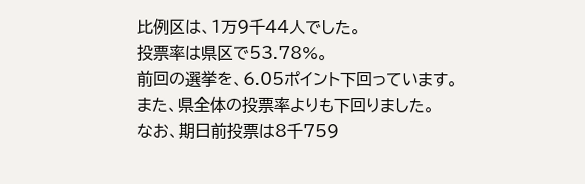比例区は、1万9千44人でした。
投票率は県区で53.78%。
前回の選挙を、6.05ポイント下回っています。
また、県全体の投票率よりも下回りました。
なお、期日前投票は8千759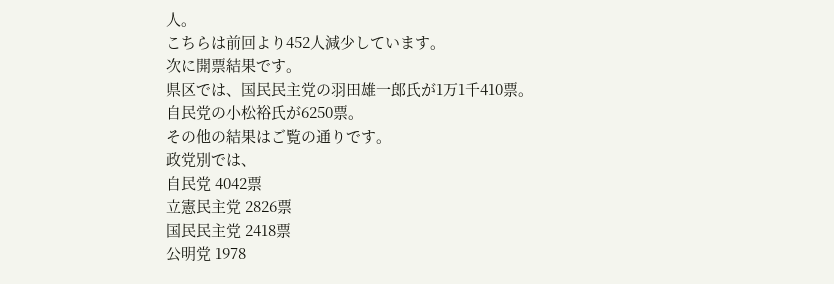人。
こちらは前回より452人減少しています。
次に開票結果です。
県区では、国民民主党の羽田雄一郎氏が1万1千410票。
自民党の小松裕氏が6250票。
その他の結果はご覧の通りです。
政党別では、
自民党 4042票
立憲民主党 2826票
国民民主党 2418票
公明党 1978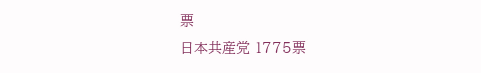票
日本共産党 1775票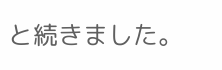と続きました。